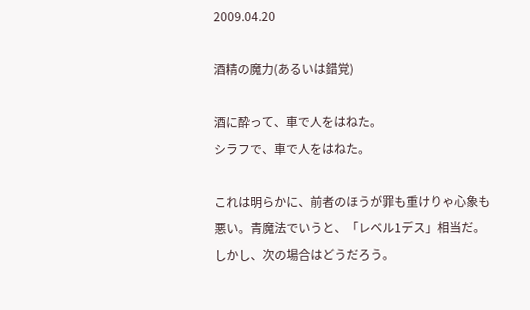2009.04.20

酒精の魔力(あるいは錯覚)

酒に酔って、車で人をはねた。
シラフで、車で人をはねた。

これは明らかに、前者のほうが罪も重けりゃ心象も悪い。青魔法でいうと、「レベル1デス」相当だ。
しかし、次の場合はどうだろう。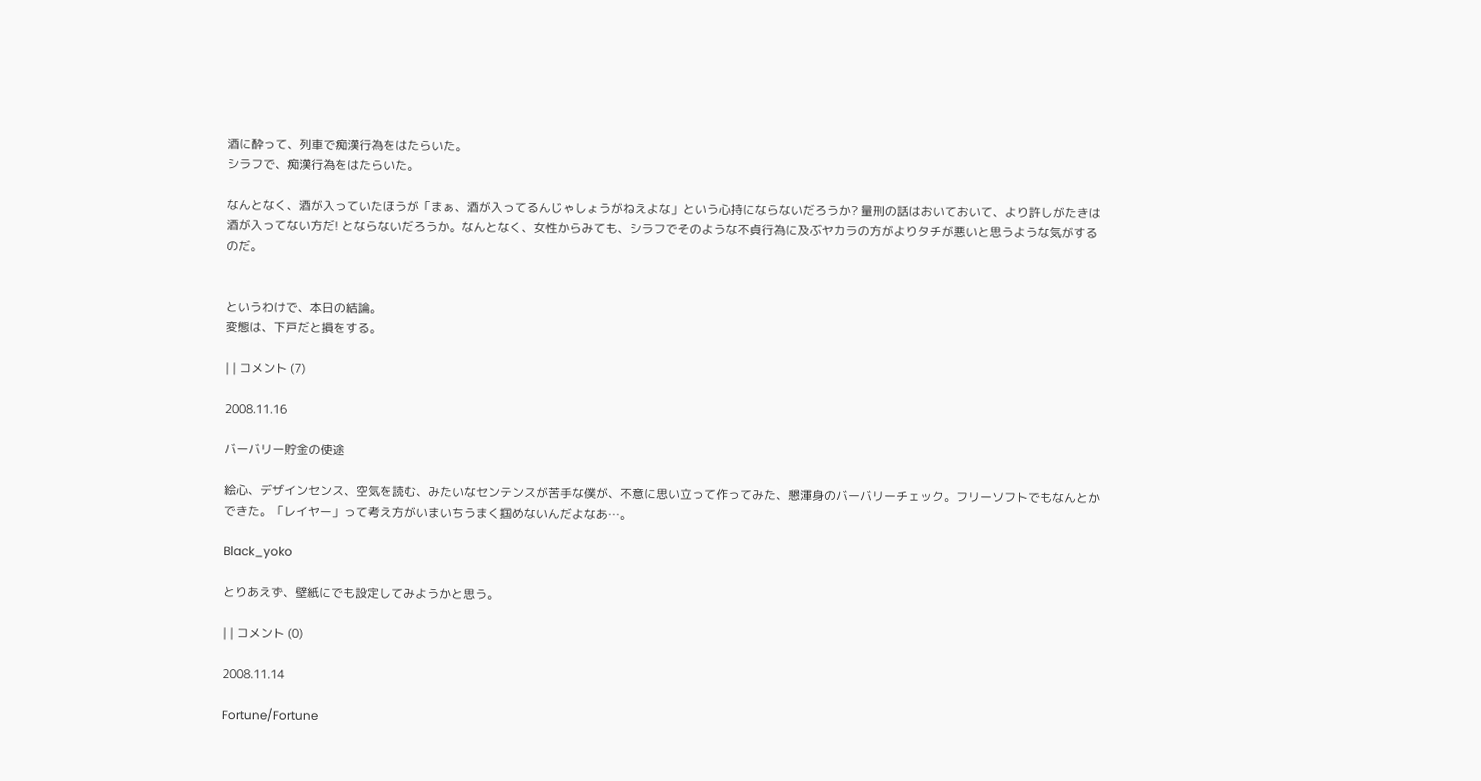酒に酔って、列車で痴漢行為をはたらいた。
シラフで、痴漢行為をはたらいた。

なんとなく、酒が入っていたほうが「まぁ、酒が入ってるんじゃしょうがねえよな」という心持にならないだろうか? 量刑の話はおいておいて、より許しがたきは酒が入ってない方だ! とならないだろうか。なんとなく、女性からみても、シラフでそのような不貞行為に及ぶヤカラの方がよりタチが悪いと思うような気がするのだ。


というわけで、本日の結論。
変態は、下戸だと損をする。

| | コメント (7)

2008.11.16

バーバリー貯金の使途

絵心、デザインセンス、空気を読む、みたいなセンテンスが苦手な僕が、不意に思い立って作ってみた、懇渾身のバーバリーチェック。フリーソフトでもなんとかできた。「レイヤー」って考え方がいまいちうまく掴めないんだよなあ…。

Black_yoko

とりあえず、壁紙にでも設定してみようかと思う。

| | コメント (0)

2008.11.14

Fortune/Fortune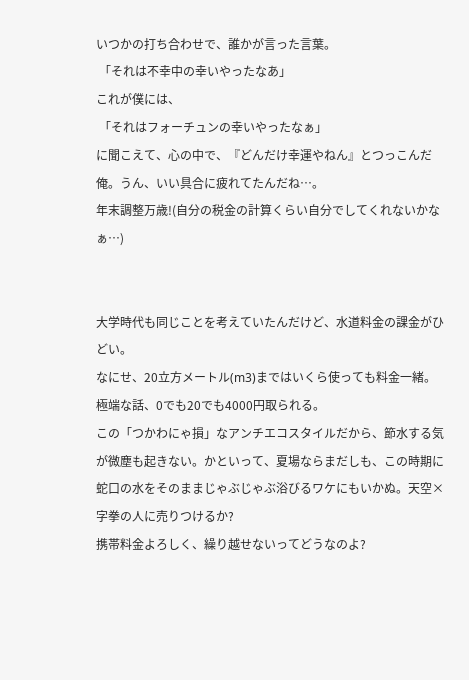いつかの打ち合わせで、誰かが言った言葉。
 「それは不幸中の幸いやったなあ」
これが僕には、
 「それはフォーチュンの幸いやったなぁ」
に聞こえて、心の中で、『どんだけ幸運やねん』とつっこんだ俺。うん、いい具合に疲れてたんだね…。
年末調整万歳!(自分の税金の計算くらい自分でしてくれないかなぁ…)


大学時代も同じことを考えていたんだけど、水道料金の課金がひどい。
なにせ、20立方メートル(m3)まではいくら使っても料金一緒。極端な話、0でも20でも4000円取られる。
この「つかわにゃ損」なアンチエコスタイルだから、節水する気が微塵も起きない。かといって、夏場ならまだしも、この時期に蛇口の水をそのままじゃぶじゃぶ浴びるワケにもいかぬ。天空×字拳の人に売りつけるか?
携帯料金よろしく、繰り越せないってどうなのよ?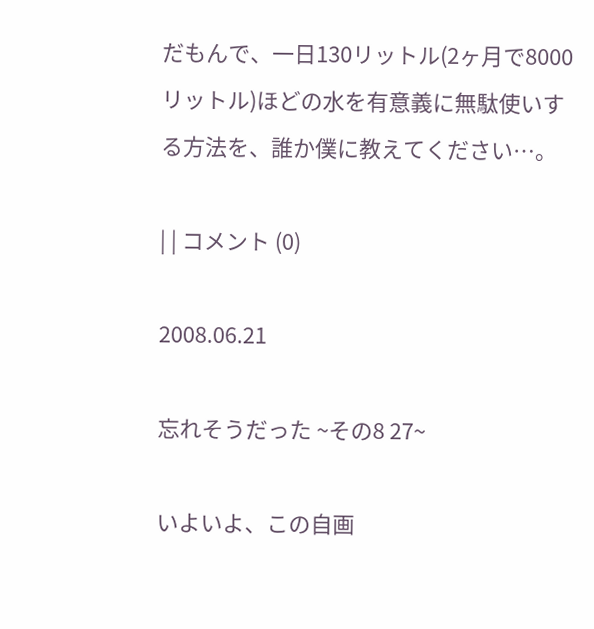だもんで、一日130リットル(2ヶ月で8000リットル)ほどの水を有意義に無駄使いする方法を、誰か僕に教えてください…。

| | コメント (0)

2008.06.21

忘れそうだった ~その8 27~

いよいよ、この自画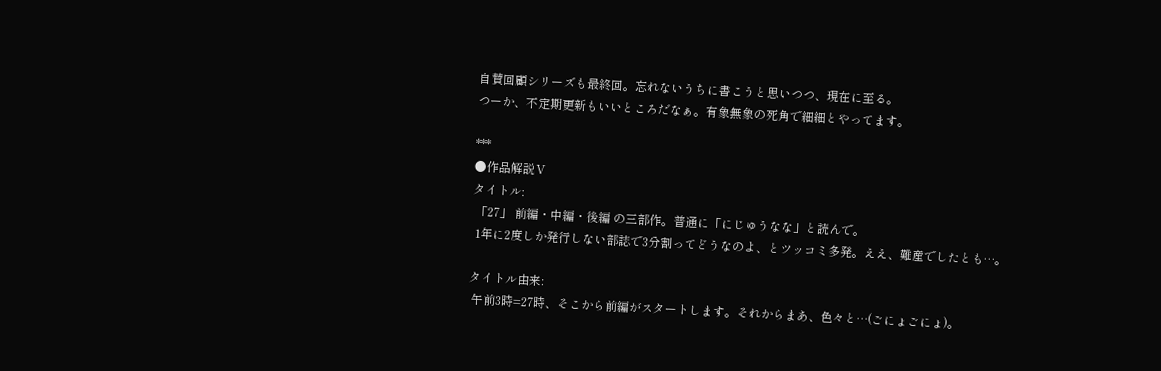自賛回顧シリーズも最終回。忘れないうちに書こうと思いつつ、現在に至る。
つーか、不定期更新もいいところだなぁ。有象無象の死角で細細とやってます。

***
●作品解説Ⅴ
タイトル:
 「27」 前編・中編・後編 の三部作。普通に「にじゅうなな」と読んで。
 1年に2度しか発行しない部誌で3分割ってどうなのよ、とツッコミ多発。ええ、難産でしたとも…。

タイトル由来:
 午前3時=27時、そこから前編がスタートします。それからまあ、色々と…(ごにょごにょ)。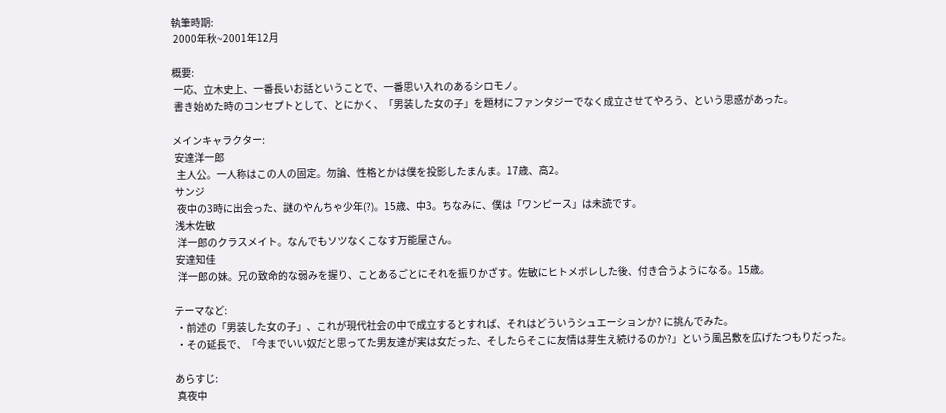執筆時期:
 2000年秋~2001年12月

概要:
 一応、立木史上、一番長いお話ということで、一番思い入れのあるシロモノ。
 書き始めた時のコンセプトとして、とにかく、「男装した女の子」を題材にファンタジーでなく成立させてやろう、という思惑があった。

メインキャラクター:
 安達洋一郎
  主人公。一人称はこの人の固定。勿論、性格とかは僕を投影したまんま。17歳、高2。
 サンジ
  夜中の3時に出会った、謎のやんちゃ少年(?)。15歳、中3。ちなみに、僕は「ワンピース」は未読です。
 浅木佐敏
  洋一郎のクラスメイト。なんでもソツなくこなす万能屋さん。
 安達知佳
  洋一郎の妹。兄の致命的な弱みを握り、ことあるごとにそれを振りかざす。佐敏にヒトメボレした後、付き合うようになる。15歳。

テーマなど:
 ・前述の「男装した女の子」、これが現代社会の中で成立するとすれば、それはどういうシュエーションか? に挑んでみた。
 ・その延長で、「今までいい奴だと思ってた男友達が実は女だった、そしたらそこに友情は芽生え続けるのか?」という風呂敷を広げたつもりだった。

あらすじ:
 真夜中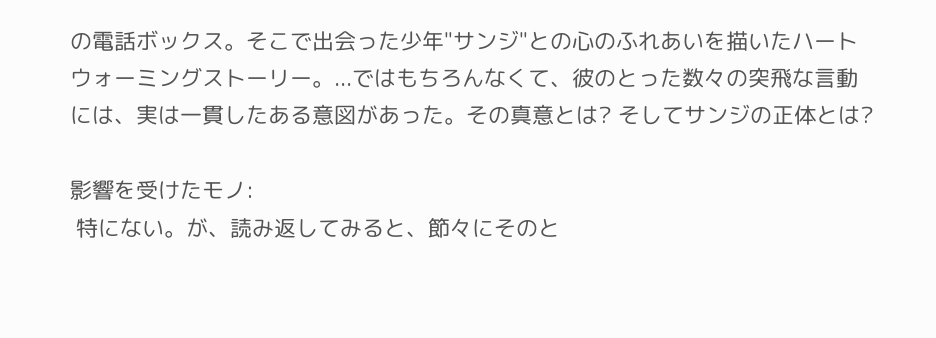の電話ボックス。そこで出会った少年"サンジ"との心のふれあいを描いたハートウォーミングストーリー。...ではもちろんなくて、彼のとった数々の突飛な言動には、実は一貫したある意図があった。その真意とは? そしてサンジの正体とは?

影響を受けたモノ:
 特にない。が、読み返してみると、節々にそのと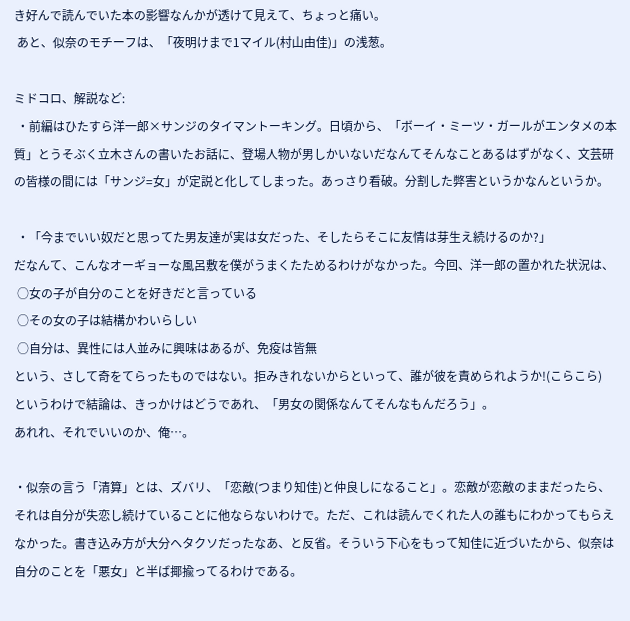き好んで読んでいた本の影響なんかが透けて見えて、ちょっと痛い。
 あと、似奈のモチーフは、「夜明けまで1マイル(村山由佳)」の浅葱。

ミドコロ、解説など:
 ・前編はひたすら洋一郎×サンジのタイマントーキング。日頃から、「ボーイ・ミーツ・ガールがエンタメの本質」とうそぶく立木さんの書いたお話に、登場人物が男しかいないだなんてそんなことあるはずがなく、文芸研の皆様の間には「サンジ=女」が定説と化してしまった。あっさり看破。分割した弊害というかなんというか。

 ・「今までいい奴だと思ってた男友達が実は女だった、そしたらそこに友情は芽生え続けるのか?」
だなんて、こんなオーギョーな風呂敷を僕がうまくたためるわけがなかった。今回、洋一郎の置かれた状況は、
 ○女の子が自分のことを好きだと言っている
 ○その女の子は結構かわいらしい
 ○自分は、異性には人並みに興味はあるが、免疫は皆無
という、さして奇をてらったものではない。拒みきれないからといって、誰が彼を責められようか!(こらこら)
というわけで結論は、きっかけはどうであれ、「男女の関係なんてそんなもんだろう」。
あれれ、それでいいのか、俺…。

・似奈の言う「清算」とは、ズバリ、「恋敵(つまり知佳)と仲良しになること」。恋敵が恋敵のままだったら、それは自分が失恋し続けていることに他ならないわけで。ただ、これは読んでくれた人の誰もにわかってもらえなかった。書き込み方が大分ヘタクソだったなあ、と反省。そういう下心をもって知佳に近づいたから、似奈は自分のことを「悪女」と半ば揶揄ってるわけである。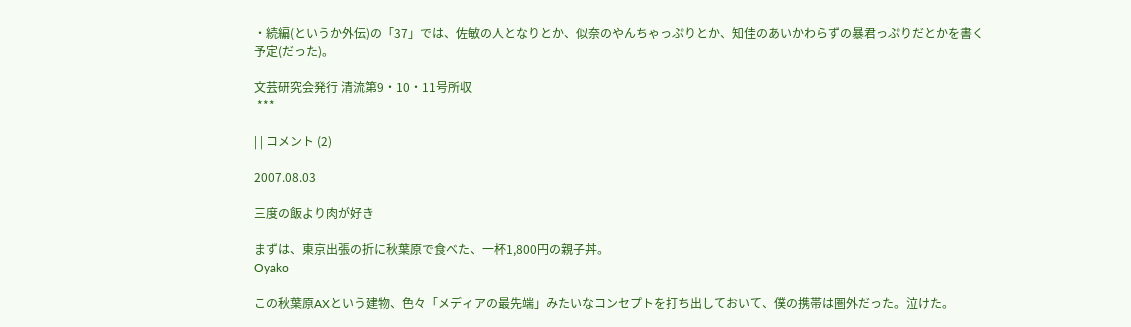・続編(というか外伝)の「37」では、佐敏の人となりとか、似奈のやんちゃっぷりとか、知佳のあいかわらずの暴君っぷりだとかを書く予定(だった)。

文芸研究会発行 清流第9・10・11号所収
 ***

| | コメント (2)

2007.08.03

三度の飯より肉が好き

まずは、東京出張の折に秋葉原で食べた、一杯1,800円の親子丼。
Oyako

この秋葉原AXという建物、色々「メディアの最先端」みたいなコンセプトを打ち出しておいて、僕の携帯は圏外だった。泣けた。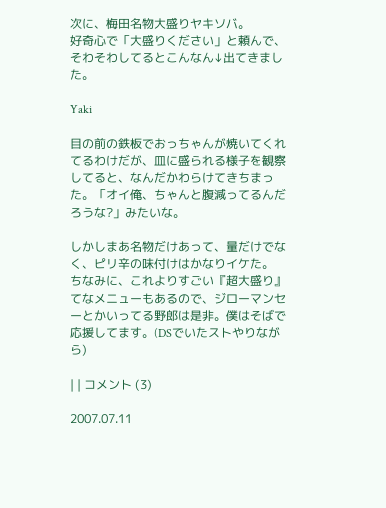次に、梅田名物大盛りヤキソバ。
好奇心で「大盛りください」と頼んで、そわそわしてるとこんなん↓出てきました。

Yaki

目の前の鉄板でおっちゃんが焼いてくれてるわけだが、皿に盛られる様子を観察してると、なんだかわらけてきちまった。「オイ俺、ちゃんと腹減ってるんだろうな?」みたいな。

しかしまあ名物だけあって、量だけでなく、ピリ辛の味付けはかなりイケた。
ちなみに、これよりすごい『超大盛り』てなメニューもあるので、ジローマンセーとかいってる野郎は是非。僕はそばで応援してます。(DSでいたストやりながら)

| | コメント (3)

2007.07.11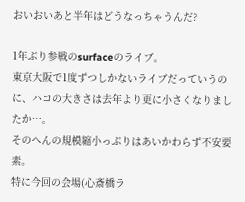おいおいあと半年はどうなっちゃうんだ?

1年ぶり参戦のsurfaceのライブ。
東京大阪で1度ずつしかないライブだっていうのに、ハコの大きさは去年より更に小さくなりましたか…。
そのへんの規模縮小っぷりはあいかわらず不安要素。
特に今回の会場(心斎橋ラ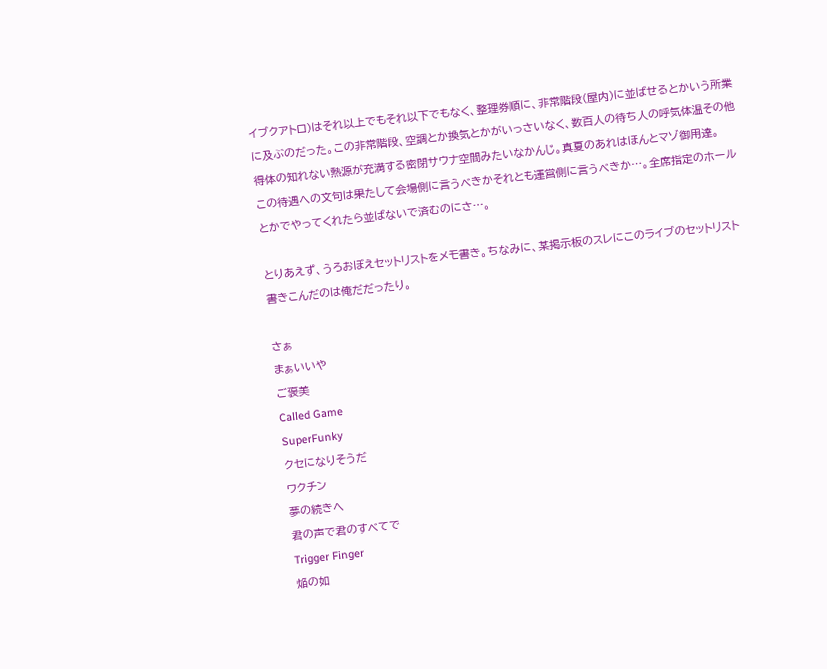イブクアトロ)はそれ以上でもそれ以下でもなく、整理券順に、非常階段(屋内)に並ばせるとかいう所業に及ぶのだった。この非常階段、空調とか換気とかがいっさいなく、数百人の待ち人の呼気体温その他得体の知れない熱源が充満する密閉サウナ空間みたいなかんじ。真夏のあれはほんとマゾ御用達。
この待遇への文句は果たして会場側に言うべきかそれとも運営側に言うべきか…。全席指定のホールとかでやってくれたら並ばないで済むのにさ…。

とりあえず、うろおぼえセットリストをメモ書き。ちなみに、某掲示板のスレにこのライブのセットリスト書きこんだのは俺だだったり。

さぁ
まぁいいや
ご褒美
Called Game
SuperFunky
クセになりそうだ
ワクチン
夢の続きへ
君の声で君のすべてで
Trigger Finger
焔の如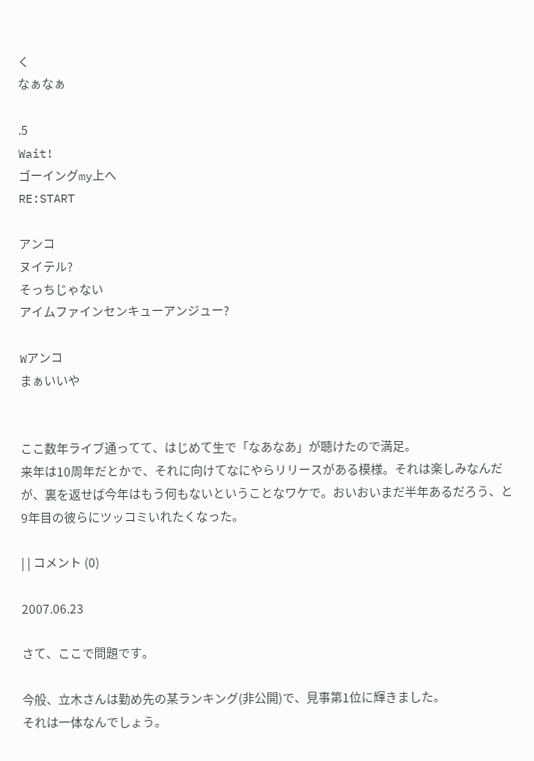く
なぁなぁ

.5
Wait!
ゴーイングmy上へ
RE:START

アンコ
ヌイテル?
そっちじゃない
アイムファインセンキューアンジュー?

Wアンコ
まぁいいや


ここ数年ライブ通ってて、はじめて生で「なあなあ」が聴けたので満足。
来年は10周年だとかで、それに向けてなにやらリリースがある模様。それは楽しみなんだが、裏を返せば今年はもう何もないということなワケで。おいおいまだ半年あるだろう、と9年目の彼らにツッコミいれたくなった。

| | コメント (0)

2007.06.23

さて、ここで問題です。

今般、立木さんは勤め先の某ランキング(非公開)で、見事第1位に輝きました。
それは一体なんでしょう。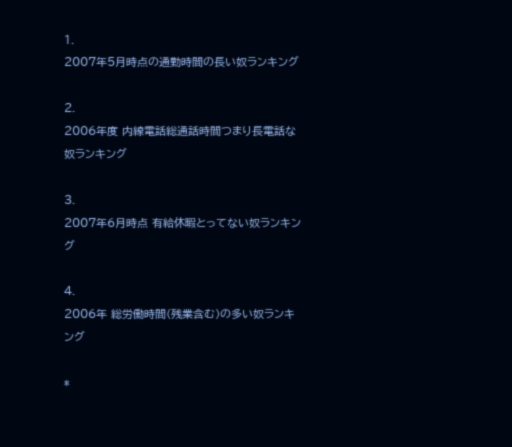1.
2007年5月時点の通勤時間の長い奴ランキング

2.
2006年度 内線電話総通話時間つまり長電話な奴ランキング

3.
2007年6月時点 有給休暇とってない奴ランキング

4.
2006年 総労働時間(残業含む)の多い奴ランキング

*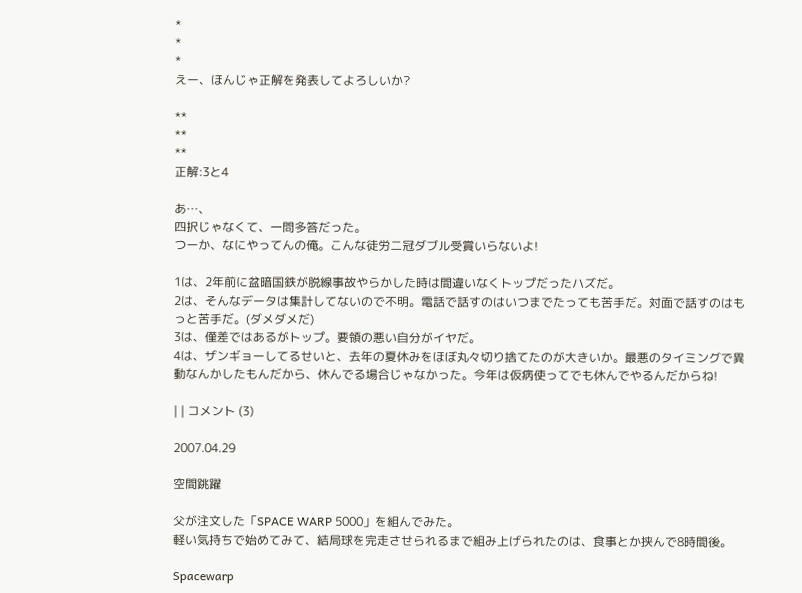*
*
*
えー、ほんじゃ正解を発表してよろしいか?

**
**
**
正解:3と4

あ…、
四択じゃなくて、一問多答だった。
つーか、なにやってんの俺。こんな徒労二冠ダブル受賞いらないよ!

1は、2年前に盆暗国鉄が脱線事故やらかした時は間違いなくトップだったハズだ。
2は、そんなデータは集計してないので不明。電話で話すのはいつまでたっても苦手だ。対面で話すのはもっと苦手だ。(ダメダメだ)
3は、僅差ではあるがトップ。要領の悪い自分がイヤだ。
4は、ザンギョーしてるせいと、去年の夏休みをほぼ丸々切り捨てたのが大きいか。最悪のタイミングで異動なんかしたもんだから、休んでる場合じゃなかった。今年は仮病使ってでも休んでやるんだからね!

| | コメント (3)

2007.04.29

空間跳躍

父が注文した「SPACE WARP 5000」を組んでみた。
軽い気持ちで始めてみて、結局球を完走させられるまで組み上げられたのは、食事とか挟んで8時間後。

Spacewarp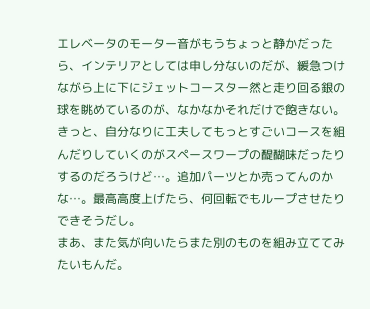エレベータのモーター音がもうちょっと静かだったら、インテリアとしては申し分ないのだが、緩急つけながら上に下にジェットコースター然と走り回る銀の球を眺めているのが、なかなかそれだけで飽きない。
きっと、自分なりに工夫してもっとすごいコースを組んだりしていくのがスペースワープの醍醐味だったりするのだろうけど…。追加パーツとか売ってんのかな…。最高高度上げたら、何回転でもループさせたりできそうだし。
まあ、また気が向いたらまた別のものを組み立ててみたいもんだ。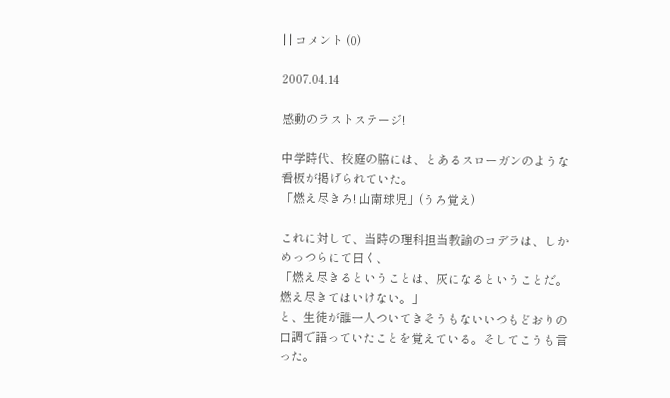| | コメント (0)

2007.04.14

感動のラストステージ!

中学時代、校庭の脇には、とあるスローガンのような看板が掲げられていた。
「燃え尽きろ! 山南球児」(うろ覚え)

これに対して、当時の理科担当教諭のコデラは、しかめっつらにて曰く、
「燃え尽きるということは、灰になるということだ。燃え尽きてはいけない。」
と、生徒が誰一人ついてきそうもないいつもどおりの口調で語っていたことを覚えている。そしてこうも言った。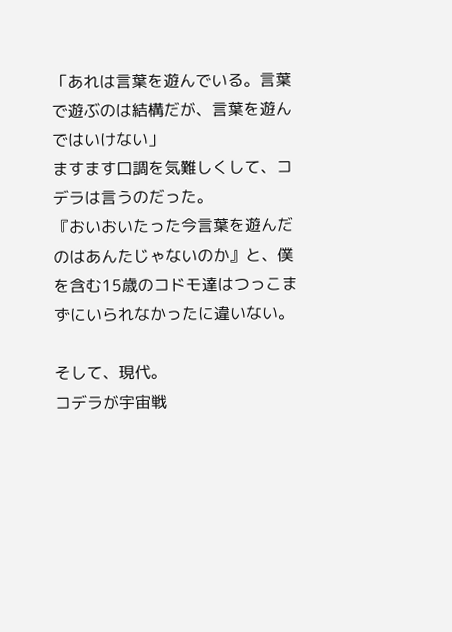「あれは言葉を遊んでいる。言葉で遊ぶのは結構だが、言葉を遊んではいけない」
ますます口調を気難しくして、コデラは言うのだった。
『おいおいたった今言葉を遊んだのはあんたじゃないのか』と、僕を含む15歳のコドモ達はつっこまずにいられなかったに違いない。

そして、現代。
コデラが宇宙戦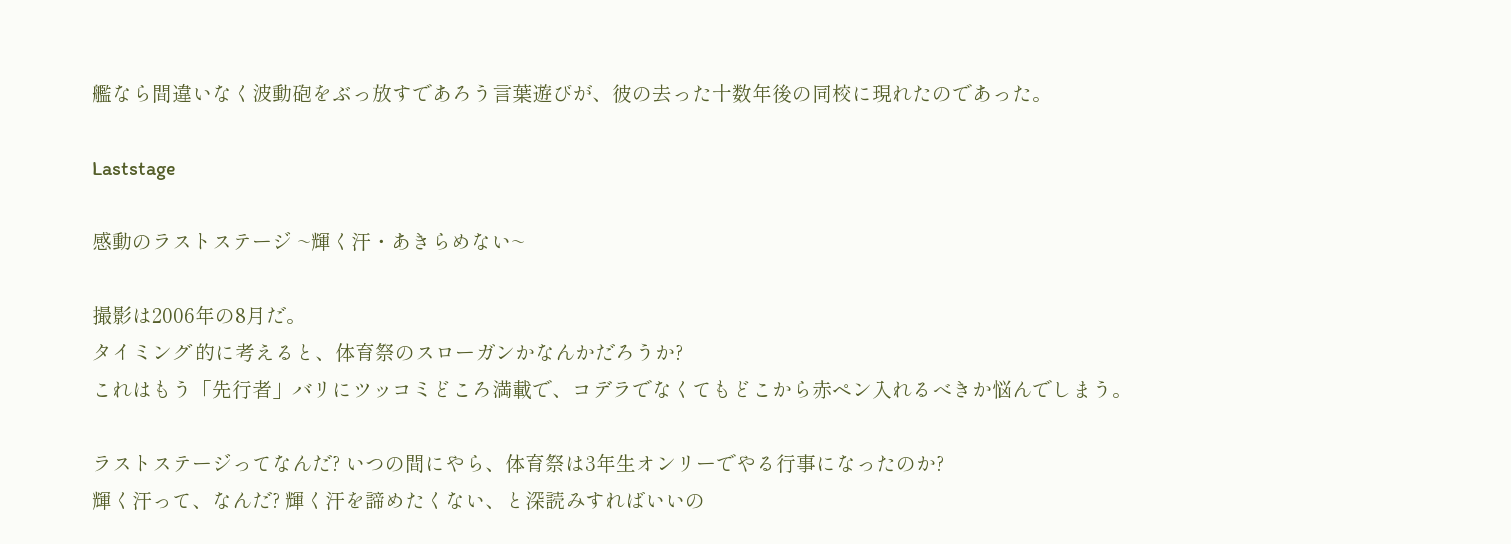艦なら間違いなく波動砲をぶっ放すであろう言葉遊びが、彼の去った十数年後の同校に現れたのであった。

Laststage

感動のラストステージ ~輝く汗・あきらめない~

撮影は2006年の8月だ。
タイミンク゛的に考えると、体育祭のスローガンかなんかだろうか?
これはもう「先行者」バリにツッコミどころ満載で、コデラでなくてもどこから赤ペン入れるべきか悩んでしまう。

ラストステージってなんだ? いつの間にやら、体育祭は3年生オンリーでやる行事になったのか?
輝く汗って、なんだ? 輝く汗を諦めたくない、と深読みすればいいの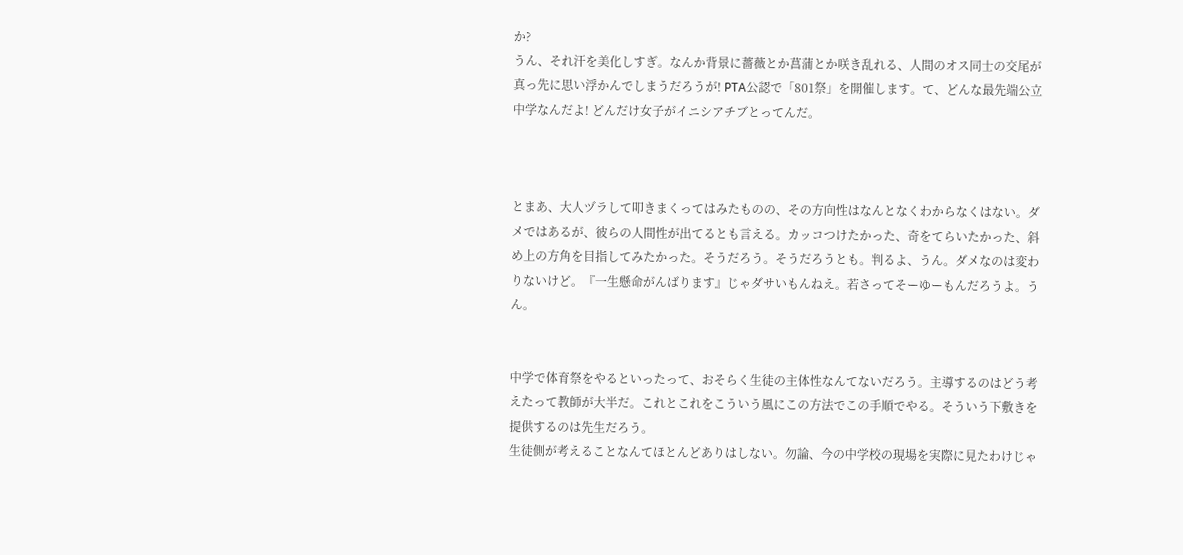か?
うん、それ汗を美化しすぎ。なんか背景に薔薇とか菖蒲とか咲き乱れる、人間のオス同士の交尾が真っ先に思い浮かんでしまうだろうが! PTA公認で「801祭」を開催します。て、どんな最先端公立中学なんだよ! どんだけ女子がイニシアチブとってんだ。



とまあ、大人ヅラして叩きまくってはみたものの、その方向性はなんとなくわからなくはない。ダメではあるが、彼らの人間性が出てるとも言える。カッコつけたかった、奇をてらいたかった、斜め上の方角を目指してみたかった。そうだろう。そうだろうとも。判るよ、うん。ダメなのは変わりないけど。『一生懸命がんばります』じゃダサいもんねえ。若さってそーゆーもんだろうよ。うん。


中学で体育祭をやるといったって、おそらく生徒の主体性なんてないだろう。主導するのはどう考えたって教師が大半だ。これとこれをこういう風にこの方法でこの手順でやる。そういう下敷きを提供するのは先生だろう。
生徒側が考えることなんてほとんどありはしない。勿論、今の中学校の現場を実際に見たわけじゃ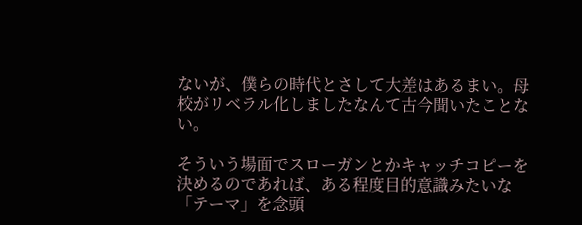ないが、僕らの時代とさして大差はあるまい。母校がリベラル化しましたなんて古今聞いたことない。

そういう場面でスローガンとかキャッチコピーを決めるのであれば、ある程度目的意識みたいな「テーマ」を念頭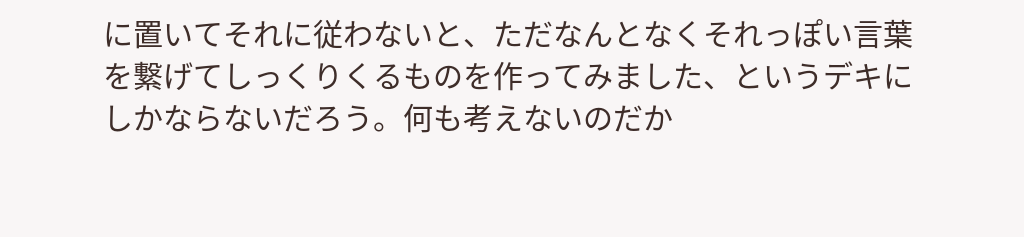に置いてそれに従わないと、ただなんとなくそれっぽい言葉を繋げてしっくりくるものを作ってみました、というデキにしかならないだろう。何も考えないのだか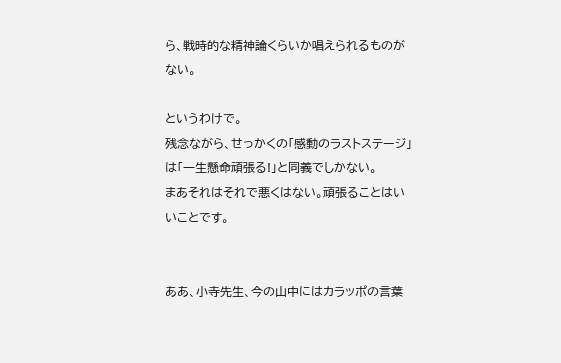ら、戦時的な精神論くらいか唱えられるものがない。

というわけで。
残念ながら、せっかくの「感動のラストステージ」は「一生懸命頑張る!」と同義でしかない。
まあそれはそれで悪くはない。頑張ることはいいことです。


ああ、小寺先生、今の山中にはカラッポの言葉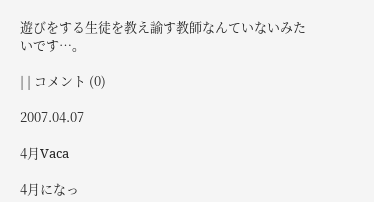遊びをする生徒を教え諭す教師なんていないみたいです…。

| | コメント (0)

2007.04.07

4月Vaca

4月になっ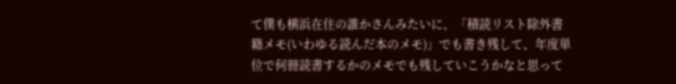て僕も横浜在住の誰かさんみたいに、「積読リスト除外書籍メモ(いわゆる読んだ本のメモ)」でも書き残して、年度単位で何冊読書するかのメモでも残していこうかなと思って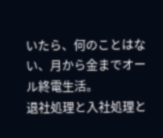いたら、何のことはない、月から金までオール終電生活。
退社処理と入社処理と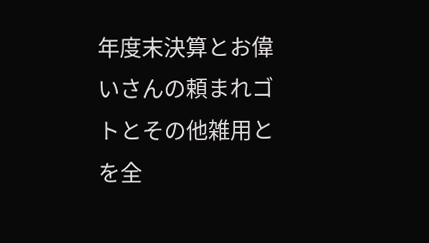年度末決算とお偉いさんの頼まれゴトとその他雑用とを全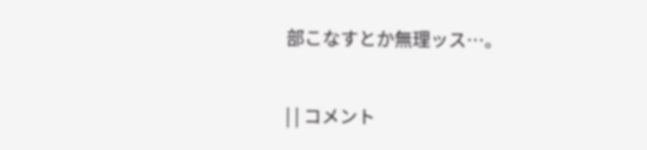部こなすとか無理ッス…。

| | コメント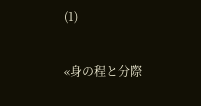(1)

«身の程と分際